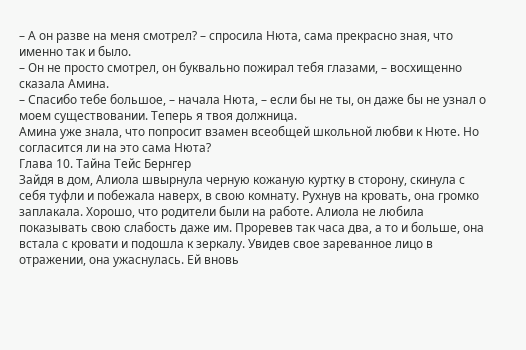– А он разве на меня смотрел? – спросила Нюта, сама прекрасно зная, что именно так и было.
– Он не просто смотрел, он буквально пожирал тебя глазами, – восхищенно сказала Амина.
– Спасибо тебе большое, – начала Нюта, – если бы не ты, он даже бы не узнал о моем существовании. Теперь я твоя должница.
Амина уже знала, что попросит взамен всеобщей школьной любви к Нюте. Но согласится ли на это сама Нюта?
Глава 10. Тайна Тейс Бернгер
Зайдя в дом, Алиола швырнула черную кожаную куртку в сторону, скинула с себя туфли и побежала наверх, в свою комнату. Рухнув на кровать, она громко заплакала. Хорошо, что родители были на работе. Алиола не любила показывать свою слабость даже им. Проревев так часа два, а то и больше, она встала с кровати и подошла к зеркалу. Увидев свое зареванное лицо в отражении, она ужаснулась. Ей вновь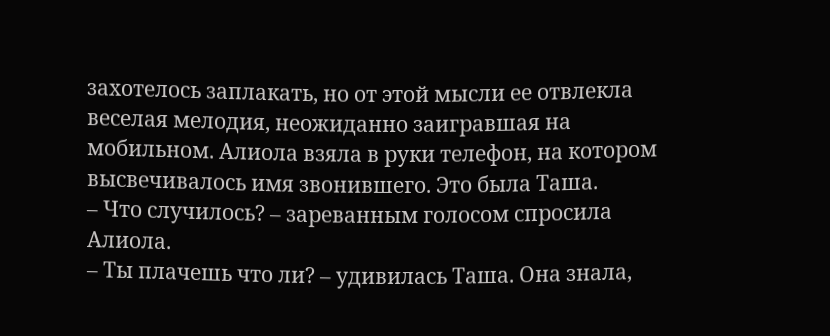захотелось заплакать, но от этой мысли ее отвлекла веселая мелодия, неожиданно заигравшая на мобильном. Алиола взяла в руки телефон, на котором высвечивалось имя звонившего. Это была Таша.
– Что случилось? – зареванным голосом спросила Алиола.
– Ты плачешь что ли? – удивилась Таша. Она знала,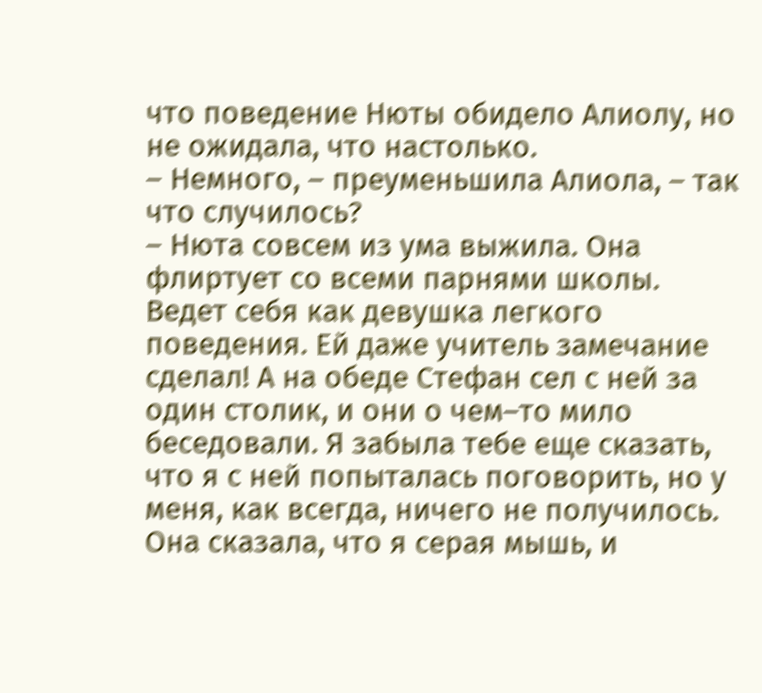что поведение Нюты обидело Алиолу, но не ожидала, что настолько.
– Немного, – преуменьшила Алиола, – так что случилось?
– Нюта совсем из ума выжила. Она флиртует со всеми парнями школы. Ведет себя как девушка легкого поведения. Ей даже учитель замечание сделал! А на обеде Стефан сел с ней за один столик, и они о чем–то мило беседовали. Я забыла тебе еще сказать, что я с ней попыталась поговорить, но у меня, как всегда, ничего не получилось. Она сказала, что я серая мышь, и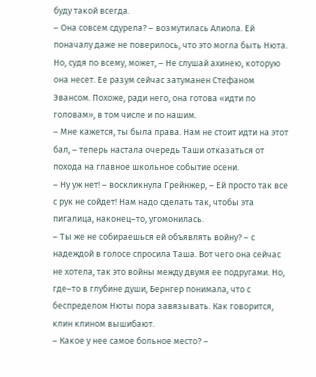буду такой всегда.
– Она совсем сдурела? – возмутилась Алиола. Ей поначалу даже не поверилось, что это могла быть Нюта. Но, судя по всему, может, – Не слушай ахинею, которую она несет. Ее разум сейчас затуманен Стефаном Эвансом. Похоже, ради него, она готова «идти по головам», в том числе и по нашим.
– Мне кажется, ты была права. Нам не стоит идти на этот бал, – теперь настала очередь Таши отказаться от похода на главное школьное событие осени.
– Ну уж нет! – воскликнула Грейнжер, – Ей просто так все с рук не сойдет! Нам надо сделать так, чтобы эта пигалица, наконец–то, угомонилась.
– Ты же не собираешься ей объявлять войну? – с надеждой в голосе спросила Таша. Вот чего она сейчас не хотела, так это войны между двумя ее подругами. Но, где–то в глубине души, Бернгер понимала, что с беспределом Нюты пора завязывать. Как говорится, клин клином вышибают.
– Какое у нее самое больное место? –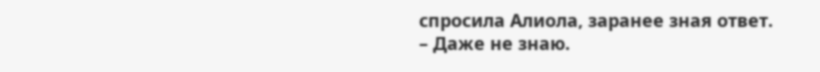спросила Алиола, заранее зная ответ.
– Даже не знаю.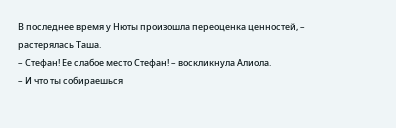В последнее время у Нюты произошла переоценка ценностей, – растерялась Таша.
– Стефан! Ее слабое место Стефан! – воскликнула Алиола.
– И что ты собираешься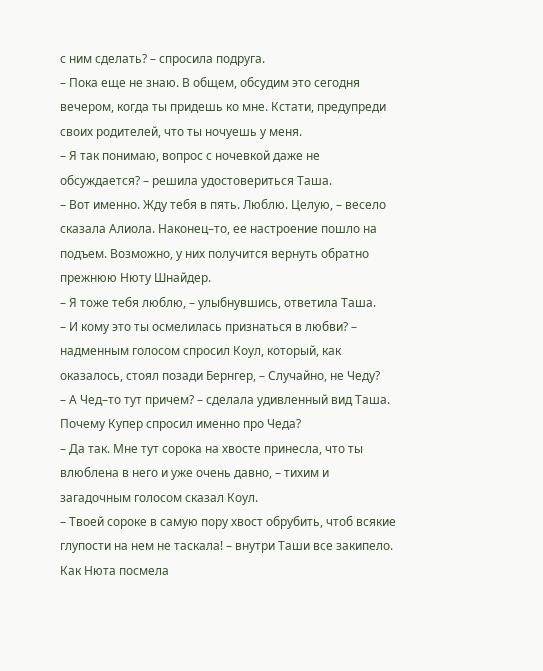с ним сделать? – спросила подруга.
– Пока еще не знаю. В общем, обсудим это сегодня вечером, когда ты придешь ко мне. Кстати, предупреди своих родителей, что ты ночуешь у меня.
– Я так понимаю, вопрос с ночевкой даже не обсуждается? – решила удостовериться Таша.
– Вот именно. Жду тебя в пять. Люблю. Целую, – весело сказала Алиола. Наконец–то, ее настроение пошло на подъем. Возможно, у них получится вернуть обратно прежнюю Нюту Шнайдер.
– Я тоже тебя люблю, – улыбнувшись, ответила Таша.
– И кому это ты осмелилась признаться в любви? – надменным голосом спросил Коул, который, как оказалось, стоял позади Бернгер, – Случайно, не Чеду?
– А Чед–то тут причем? – сделала удивленный вид Таша. Почему Купер спросил именно про Чеда?
– Да так. Мне тут сорока на хвосте принесла, что ты влюблена в него и уже очень давно, – тихим и загадочным голосом сказал Коул.
– Твоей сороке в самую пору хвост обрубить, чтоб всякие глупости на нем не таскала! – внутри Таши все закипело. Как Нюта посмела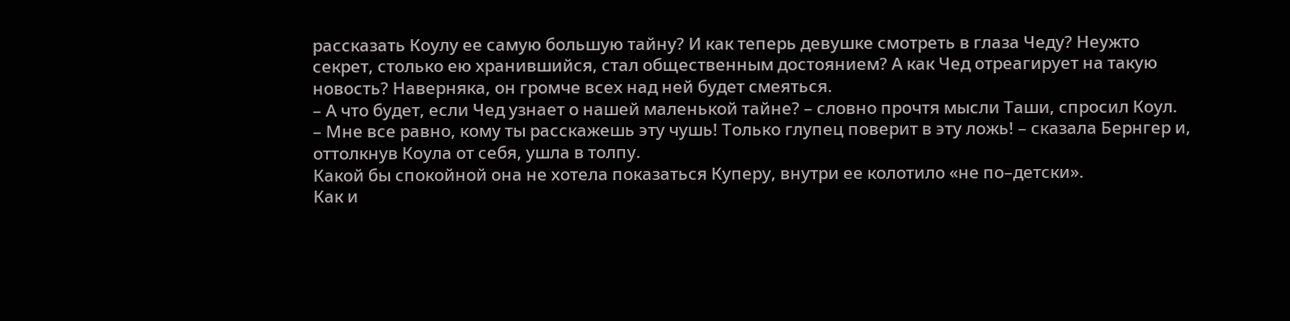рассказать Коулу ее самую большую тайну? И как теперь девушке смотреть в глаза Чеду? Неужто секрет, столько ею хранившийся, стал общественным достоянием? А как Чед отреагирует на такую новость? Наверняка, он громче всех над ней будет смеяться.
– А что будет, если Чед узнает о нашей маленькой тайне? – словно прочтя мысли Таши, спросил Коул.
– Мне все равно, кому ты расскажешь эту чушь! Только глупец поверит в эту ложь! – сказала Бернгер и, оттолкнув Коула от себя, ушла в толпу.
Какой бы спокойной она не хотела показаться Куперу, внутри ее колотило «не по–детски».
Как и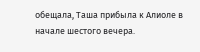обещала, Таша прибыла к Алиоле в начале шестого вечера.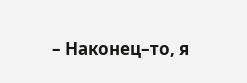– Наконец–то, я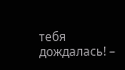тебя дождалась! –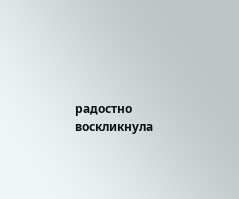радостно воскликнула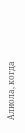Алиола, когда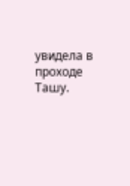увидела в проходе Ташу.